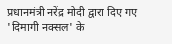प्रधानमंत्री नरेंद्र मोदी द्वारा दिए गए 'दिमागी नक्सल' के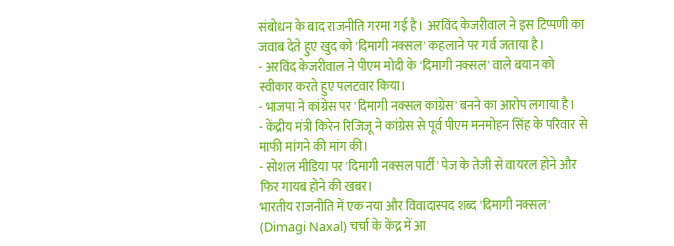संबोधन के बाद राजनीति गरमा गई है। अरविंद केजरीवाल ने इस टिप्पणी का जवाब देते हुए खुद को 'दिमागी नक्सल' कहलाने पर गर्व जताया है।
- अरविंद केजरीवाल ने पीएम मोदी के 'दिमागी नक्सल' वाले बयान को स्वीकार करते हुए पलटवार किया।
- भाजपा ने कांग्रेस पर 'दिमागी नक्सल कांग्रेस' बनने का आरोप लगाया है।
- केंद्रीय मंत्री किरेन रिजिजू ने कांग्रेस से पूर्व पीएम मनमोहन सिंह के परिवार से माफी मांगने की मांग की।
- सोशल मीडिया पर 'दिमागी नक्सल पार्टी' पेज के तेजी से वायरल होने और फिर गायब होने की खबर।
भारतीय राजनीति में एक नया और विवादास्पद शब्द 'दिमागी नक्सल' (Dimagi Naxal) चर्चा के केंद्र में आ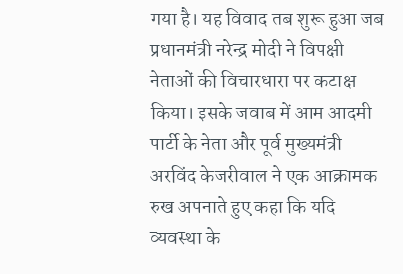गया है। यह विवाद तब शुरू हुआ जब प्रधानमंत्री नरेन्द्र मोदी ने विपक्षी नेताओं की विचारधारा पर कटाक्ष किया। इसके जवाब में आम आदमी पार्टी के नेता और पूर्व मुख्यमंत्री अरविंद केजरीवाल ने एक आक्रामक रुख अपनाते हुए कहा कि यदि व्यवस्था के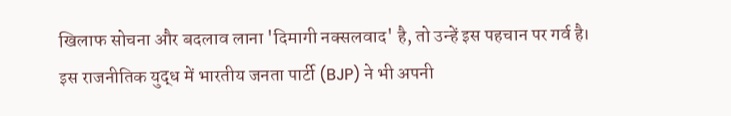खिलाफ सोचना और बदलाव लाना 'दिमागी नक्सलवाद' है, तो उन्हें इस पहचान पर गर्व है।
इस राजनीतिक युद्ध में भारतीय जनता पार्टी (BJP) ने भी अपनी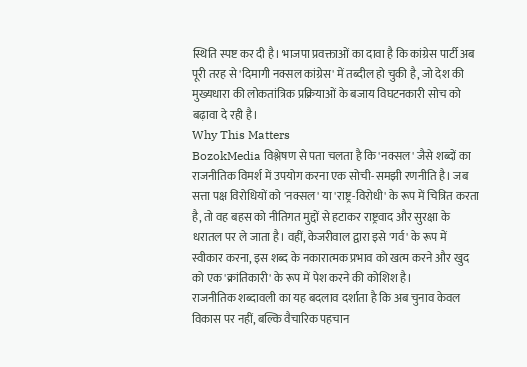स्थिति स्पष्ट कर दी है। भाजपा प्रवक्ताओं का दावा है कि कांग्रेस पार्टी अब पूरी तरह से 'दिमागी नक्सल कांग्रेस' में तब्दील हो चुकी है, जो देश की मुख्यधारा की लोकतांत्रिक प्रक्रियाओं के बजाय विघटनकारी सोच को बढ़ावा दे रही है।
Why This Matters
BozokMedia विश्लेषण से पता चलता है कि 'नक्सल' जैसे शब्दों का राजनीतिक विमर्श में उपयोग करना एक सोची-समझी रणनीति है। जब सत्ता पक्ष विरोधियों को 'नक्सल' या 'राष्ट्र-विरोधी' के रूप में चित्रित करता है, तो वह बहस को नीतिगत मुद्दों से हटाकर राष्ट्रवाद और सुरक्षा के धरातल पर ले जाता है। वहीं, केजरीवाल द्वारा इसे 'गर्व' के रूप में स्वीकार करना, इस शब्द के नकारात्मक प्रभाव को खत्म करने और खुद को एक 'क्रांतिकारी' के रूप में पेश करने की कोशिश है।
राजनीतिक शब्दावली का यह बदलाव दर्शाता है कि अब चुनाव केवल विकास पर नहीं, बल्कि वैचारिक पहचान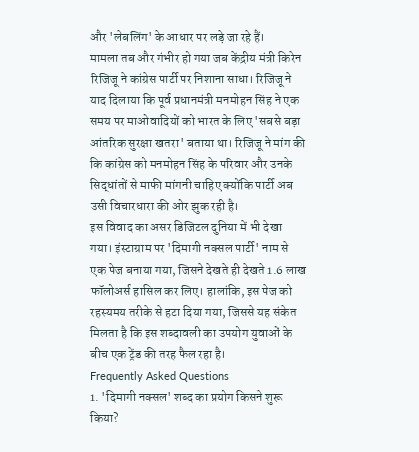और 'लेबलिंग' के आधार पर लड़े जा रहे हैं।
मामला तब और गंभीर हो गया जब केंद्रीय मंत्री किरेन रिजिजू ने कांग्रेस पार्टी पर निशाना साधा। रिजिजू ने याद दिलाया कि पूर्व प्रधानमंत्री मनमोहन सिंह ने एक समय पर माओवादियों को भारत के लिए 'सबसे बड़ा आंतरिक सुरक्षा खतरा' बताया था। रिजिजू ने मांग की कि कांग्रेस को मनमोहन सिंह के परिवार और उनके सिद्धांतों से माफी मांगनी चाहिए क्योंकि पार्टी अब उसी विचारधारा की ओर झुक रही है।
इस विवाद का असर डिजिटल दुनिया में भी देखा गया। इंस्टाग्राम पर 'दिमागी नक्सल पार्टी' नाम से एक पेज बनाया गया, जिसने देखते ही देखते 1.6 लाख फॉलोअर्स हासिल कर लिए। हालांकि, इस पेज को रहस्यमय तरीके से हटा दिया गया, जिससे यह संकेत मिलता है कि इस शब्दावली का उपयोग युवाओं के बीच एक ट्रेंड की तरह फैल रहा है।
Frequently Asked Questions
1. 'दिमागी नक्सल' शब्द का प्रयोग किसने शुरू किया?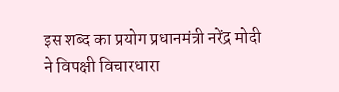इस शब्द का प्रयोग प्रधानमंत्री नरेंद्र मोदी ने विपक्षी विचारधारा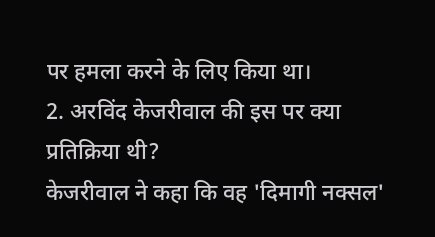पर हमला करने के लिए किया था।
2. अरविंद केजरीवाल की इस पर क्या प्रतिक्रिया थी?
केजरीवाल ने कहा कि वह 'दिमागी नक्सल'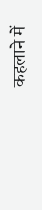कहलाने में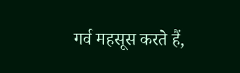गर्व महसूस करते हैं,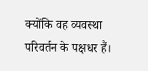क्योंकि वह व्यवस्था परिवर्तन के पक्षधर हैं।